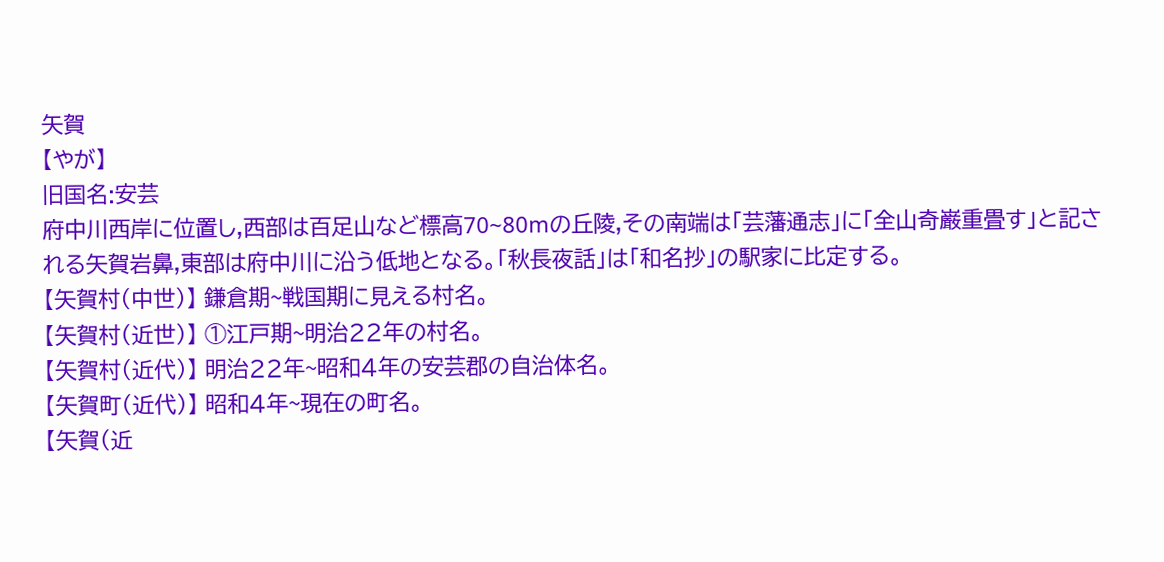矢賀
【やが】
旧国名:安芸
府中川西岸に位置し,西部は百足山など標高70~80mの丘陵,その南端は「芸藩通志」に「全山奇巌重畳す」と記される矢賀岩鼻,東部は府中川に沿う低地となる。「秋長夜話」は「和名抄」の駅家に比定する。
【矢賀村(中世)】 鎌倉期~戦国期に見える村名。
【矢賀村(近世)】 ①江戸期~明治22年の村名。
【矢賀村(近代)】 明治22年~昭和4年の安芸郡の自治体名。
【矢賀町(近代)】 昭和4年~現在の町名。
【矢賀(近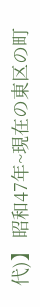代)】 昭和47年~現在の東区の町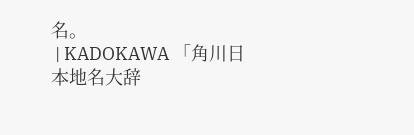名。
 | KADOKAWA 「角川日本地名大辞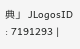典」 JLogosID : 7191293 |